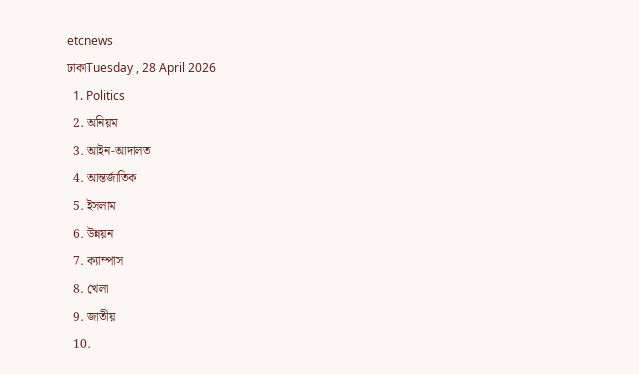etcnews
ঢাকাTuesday , 28 April 2026
  1. Politics
  2. অনিয়ম
  3. আইন-আদালত
  4. আন্তর্জাতিক
  5. ইসলাম
  6. উন্নয়ন
  7. ক্যাম্পাস
  8. খেলা
  9. জাতীয়
  10.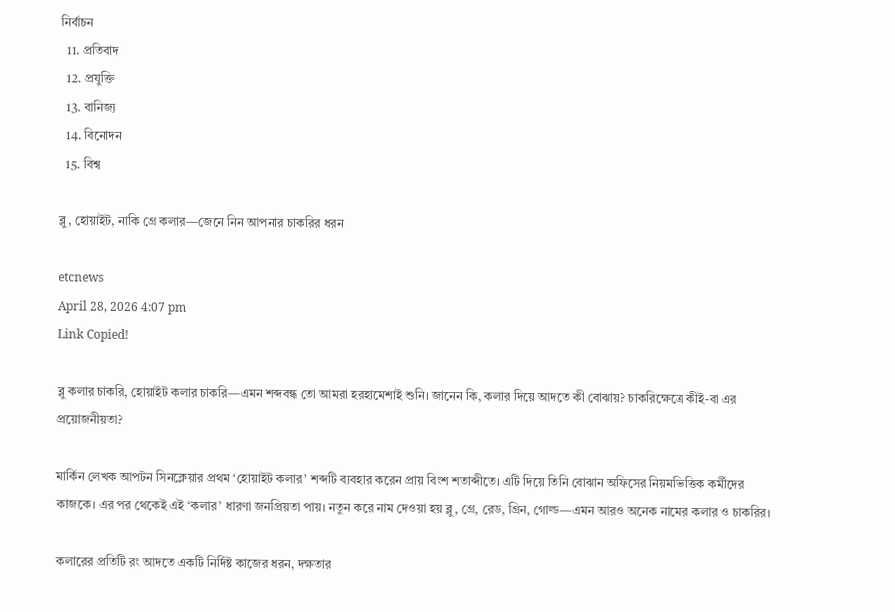নির্বাচন
  11. প্রতিবাদ
  12. প্রযুক্তি
  13. বানিজ্য
  14. বিনোদন
  15. বিশ্ব

ব্লু, হোয়াইট, নাকি গ্রে কলার—জেনে নিন আপনার চাকরির ধরন

etcnews
April 28, 2026 4:07 pm
Link Copied!

ব্লু কলার চাকরি, হোয়াইট কলার চাকরি—এমন শব্দবন্ধ তো আমরা হরহামেশাই শুনি। জানেন কি, কলার দিয়ে আদতে কী বোঝায়? চাকরিক্ষেত্রে কীই-বা এর প্রয়োজনীয়তা?

মার্কিন লেখক আপটন সিনক্লেয়ার প্রথম ‘হোয়াইট কলার’ শব্দটি ব্যবহার করেন প্রায় বিংশ শতাব্দীতে। এটি দিয়ে তিনি বোঝান অফিসের নিয়মভিত্তিক কর্মীদের কাজকে। এর পর থেকেই এই ‘কলার’ ধারণা জনপ্রিয়তা পায়। নতুন করে নাম দেওয়া হয় ব্লু, গ্রে, রেড, গ্রিন, গোল্ড—এমন আরও অনেক নামের কলার ও চাকরির।

কলারের প্রতিটি রং আদতে একটি নির্দিষ্ট কাজের ধরন, দক্ষতার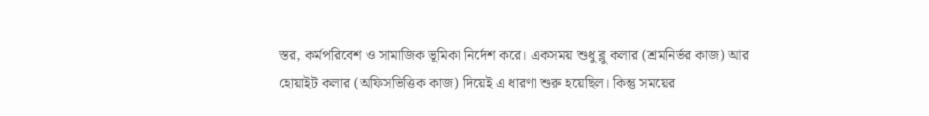স্তর, কর্মপরিবেশ ও সামাজিক ভূমিকা নির্দেশ করে। একসময় শুধু ব্লু কলার (শ্রমনির্ভর কাজ) আর হোয়াইট কলার (অফিসভিত্তিক কাজ) দিয়েই এ ধারণা শুরু হয়েছিল। কিন্তু সময়ের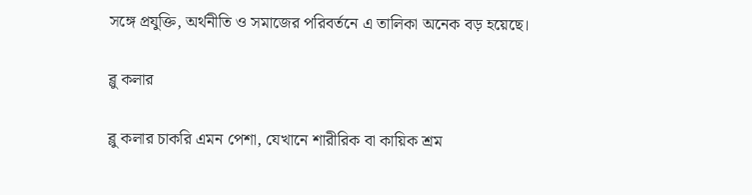সঙ্গে প্রযুক্তি, অর্থনীতি ও সমাজের পরিবর্তনে এ তালিকা অনেক বড় হয়েছে।

ব্লু কলার

ব্লু কলার চাকরি এমন পেশা, যেখানে শারীরিক বা কায়িক শ্রম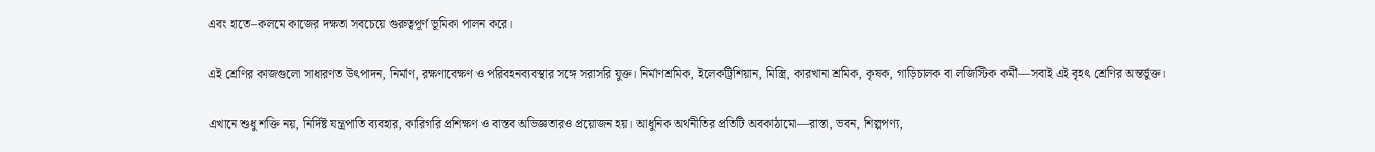এবং হাতে–কলমে কাজের দক্ষতা সবচেয়ে গুরুত্বপূর্ণ ভূমিকা পালন করে।

এই শ্রেণির কাজগুলো সাধারণত উৎপাদন, নির্মাণ, রক্ষণাবেক্ষণ ও পরিবহনব্যবস্থার সঙ্গে সরাসরি যুক্ত। নির্মাণশ্রমিক, ইলেকট্রিশিয়ান, মিস্ত্রি, কারখানা শ্রমিক, কৃষক, গাড়িচালক বা লজিস্টিক কর্মী—সবাই এই বৃহৎ শ্রেণির অন্তর্ভুক্ত।

এখানে শুধু শক্তি নয়, নির্দিষ্ট যন্ত্রপাতি ব্যবহার, কারিগরি প্রশিক্ষণ ও বাস্তব অভিজ্ঞতারও প্রয়োজন হয়। আধুনিক অর্থনীতির প্রতিটি অবকাঠামো—রাস্তা, ভবন, শিল্পপণ্য,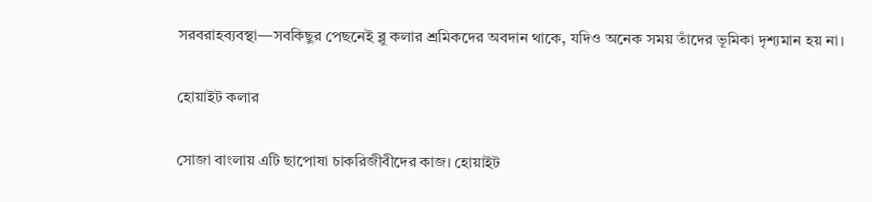সরবরাহব্যবস্থা—সবকিছুর পেছনেই ব্লু কলার শ্রমিকদের অবদান থাকে, যদিও অনেক সময় তাঁদের ভূমিকা দৃশ্যমান হয় না।

হোয়াইট কলার

সোজা বাংলায় এটি ছাপোষা চাকরিজীবীদের কাজ। হোয়াইট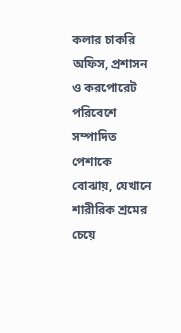কলার চাকরি অফিস, প্রশাসন ও করপোরেট পরিবেশে সম্পাদিত পেশাকে বোঝায়, যেখানে শারীরিক শ্রমের চেয়ে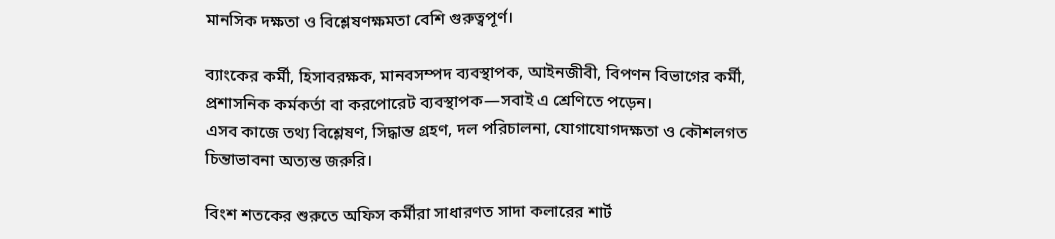মানসিক দক্ষতা ও বিশ্লেষণক্ষমতা বেশি গুরুত্বপূর্ণ।

ব্যাংকের কর্মী, হিসাবরক্ষক, মানবসম্পদ ব্যবস্থাপক, আইনজীবী, বিপণন বিভাগের কর্মী, প্রশাসনিক কর্মকর্তা বা করপোরেট ব্যবস্থাপক—সবাই এ শ্রেণিতে পড়েন।
এসব কাজে তথ্য বিশ্লেষণ, সিদ্ধান্ত গ্রহণ, দল পরিচালনা, যোগাযোগদক্ষতা ও কৌশলগত চিন্তাভাবনা অত্যন্ত জরুরি।

বিংশ শতকের শুরুতে অফিস কর্মীরা সাধারণত সাদা কলারের শার্ট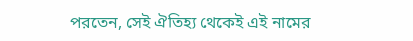পরতেন, সেই ঐতিহ্য থেকেই এই নামের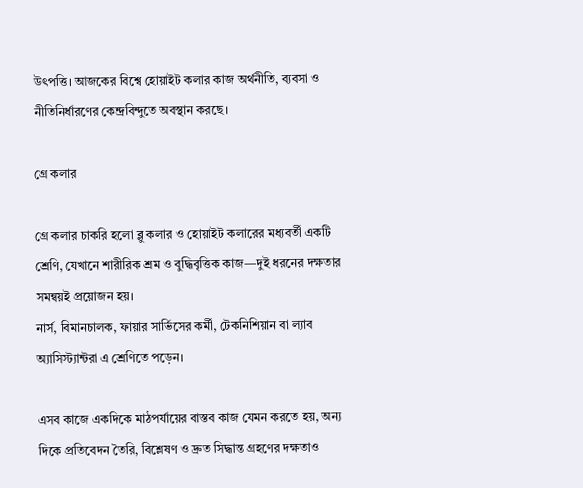উৎপত্তি। আজকের বিশ্বে হোয়াইট কলার কাজ অর্থনীতি, ব্যবসা ও নীতিনির্ধারণের কেন্দ্রবিন্দুতে অবস্থান করছে।

গ্রে কলার

গ্রে কলার চাকরি হলো ব্লু কলার ও হোয়াইট কলারের মধ্যবর্তী একটি শ্রেণি, যেখানে শারীরিক শ্রম ও বুদ্ধিবৃত্তিক কাজ—দুই ধরনের দক্ষতার সমন্বয়ই প্রয়োজন হয়।
নার্স, বিমানচালক, ফায়ার সার্ভিসের কর্মী, টেকনিশিয়ান বা ল্যাব অ্যাসিস্ট্যান্টরা এ শ্রেণিতে পড়েন।

এসব কাজে একদিকে মাঠপর্যায়ের বাস্তব কাজ যেমন করতে হয়, অন্য দিকে প্রতিবেদন তৈরি, বিশ্লেষণ ও দ্রুত সিদ্ধান্ত গ্রহণের দক্ষতাও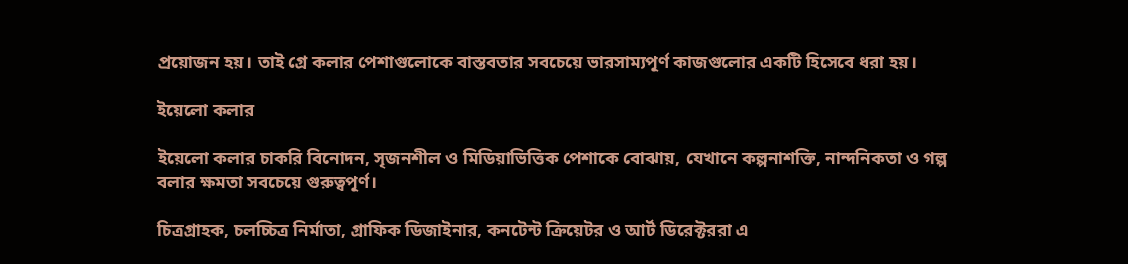প্রয়োজন হয়। তাই গ্রে কলার পেশাগুলোকে বাস্তবতার সবচেয়ে ভারসাম্যপূর্ণ কাজগুলোর একটি হিসেবে ধরা হয়।

ইয়েলো কলার

ইয়েলো কলার চাকরি বিনোদন, সৃজনশীল ও মিডিয়াভিত্তিক পেশাকে বোঝায়, যেখানে কল্পনাশক্তি, নান্দনিকতা ও গল্প বলার ক্ষমতা সবচেয়ে গুরুত্বপূর্ণ।

চিত্রগ্রাহক, চলচ্চিত্র নির্মাতা, গ্রাফিক ডিজাইনার, কনটেন্ট ক্রিয়েটর ও আর্ট ডিরেক্টররা এ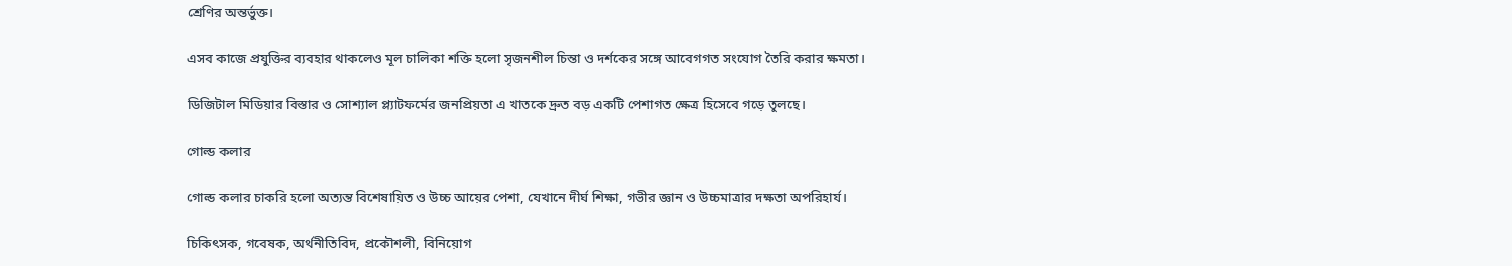শ্রেণির অন্তর্ভুক্ত।

এসব কাজে প্রযুক্তির ব্যবহার থাকলেও মূল চালিকা শক্তি হলো সৃজনশীল চিন্তা ও দর্শকের সঙ্গে আবেগগত সংযোগ তৈরি করার ক্ষমতা।

ডিজিটাল মিডিয়ার বিস্তার ও সোশ্যাল প্ল্যাটফর্মের জনপ্রিয়তা এ খাতকে দ্রুত বড় একটি পেশাগত ক্ষেত্র হিসেবে গড়ে তুলছে।

গোল্ড কলার

গোল্ড কলার চাকরি হলো অত্যন্ত বিশেষায়িত ও উচ্চ আয়ের পেশা, যেখানে দীর্ঘ শিক্ষা, গভীর জ্ঞান ও উচ্চমাত্রার দক্ষতা অপরিহার্য।

চিকিৎসক, গবেষক, অর্থনীতিবিদ, প্রকৌশলী, বিনিয়োগ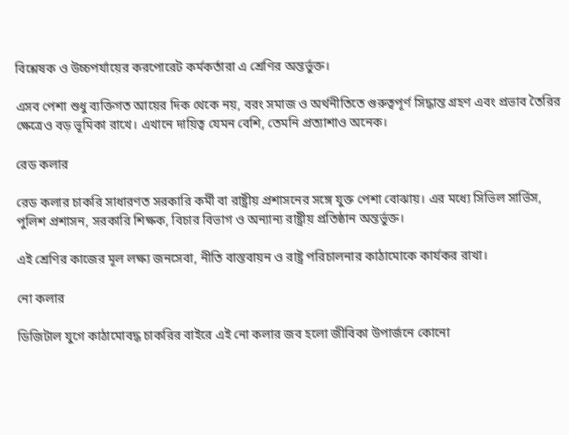বিশ্লেষক ও উচ্চপর্যায়ের করপোরেট কর্মকর্তারা এ শ্রেণির অন্তর্ভুক্ত।

এসব পেশা শুধু ব্যক্তিগত আয়ের দিক থেকে নয়, বরং সমাজ ও অর্থনীতিতে গুরুত্বপূর্ণ সিদ্ধান্ত গ্রহণ এবং প্রভাব তৈরির ক্ষেত্রেও বড় ভূমিকা রাখে। এখানে দায়িত্ব যেমন বেশি, তেমনি প্রত্যাশাও অনেক।

রেড কলার

রেড কলার চাকরি সাধারণত সরকারি কর্মী বা রাষ্ট্রীয় প্রশাসনের সঙ্গে যুক্ত পেশা বোঝায়। এর মধ্যে সিভিল সার্ভিস, পুলিশ প্রশাসন, সরকারি শিক্ষক, বিচার বিভাগ ও অন্যান্য রাষ্ট্রীয় প্রতিষ্ঠান অন্তর্ভুক্ত।

এই শ্রেণির কাজের মূল লক্ষ্য জনসেবা, নীতি বাস্তবায়ন ও রাষ্ট্র পরিচালনার কাঠামোকে কার্যকর রাখা।

নো কলার

ডিজিটাল যুগে কাঠামোবদ্ধ চাকরির বাইরে এই নো কলার জব হলো জীবিকা উপার্জনে কোনো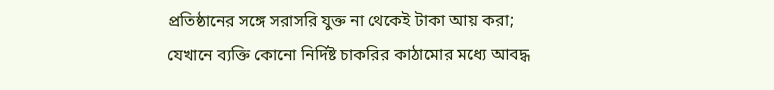প্রতিষ্ঠানের সঙ্গে সরাসরি যুক্ত না থেকেই টাকা আয় করা; যেখানে ব্যক্তি কোনো নির্দিষ্ট চাকরির কাঠামোর মধ্যে আবদ্ধ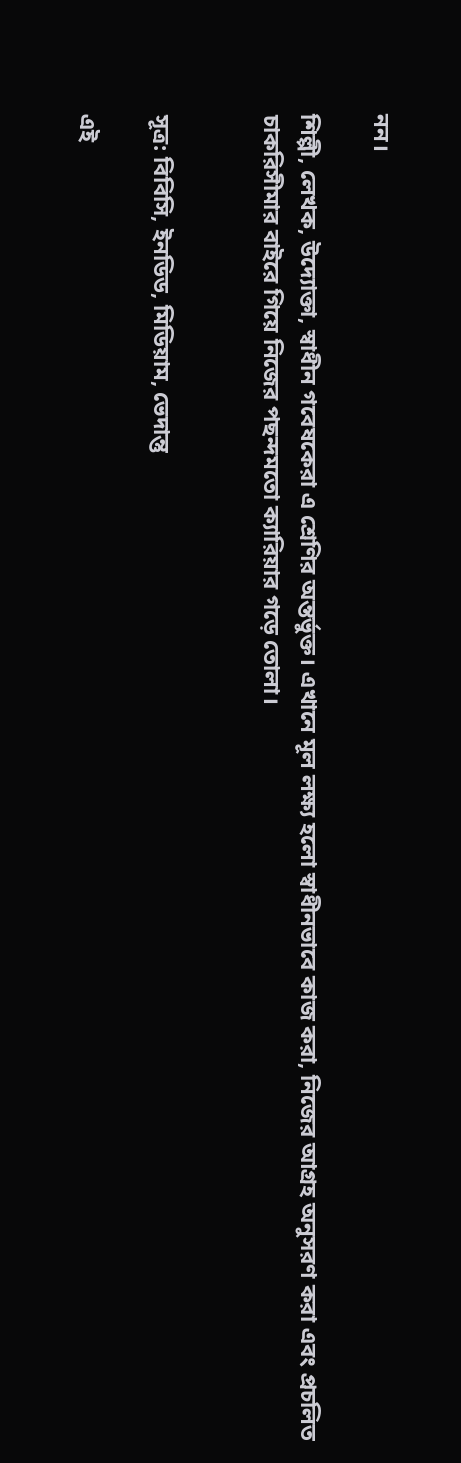নন।

শিল্পী, লেখক, উদ্যোক্তা, স্বাধীন গবেষকেরা এ শ্রেণির অন্তর্ভুক্ত। এখানে মূল লক্ষ্য হলো স্বাধীনভাবে কাজ করা, নিজের আগ্রহ অনুসরণ করা এবং প্রচলিত চাকরিসীমার বাইরে গিয়ে নিজের পছন্দমতো ক্যারিয়ার গড়ে তোলা।


সূত্র: বিবিসি, ইনডিড, মিডিয়াম, ভেদান্তু

এই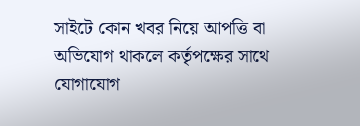সাইটে কোন খবর নিয়ে আপত্তি বা অভিযোগ থাকলে কর্তৃপক্ষের সাথে যোগাযোগ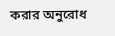করার অনুরোধ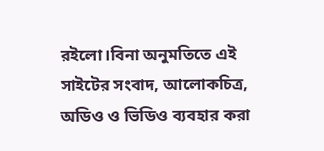রইলো।বিনা অনুমতিতে এই সাইটের সংবাদ, আলোকচিত্র, অডিও ও ভিডিও ব্যবহার করা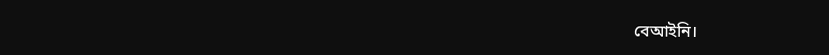বেআইনি।